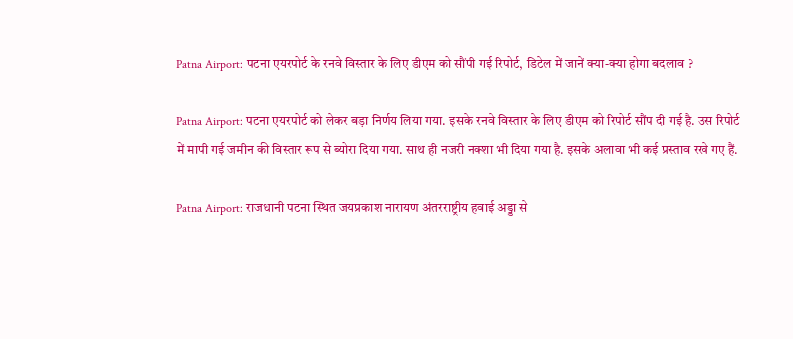Patna Airport: पटना एयरपोर्ट के रनवे विस्तार के लिए डीएम को सौंपी गई रिपोर्ट, डिटेल में जानें क्या-क्या होगा बदलाव ?

Patna Airport: पटना एयरपोर्ट को लेकर बड़ा निर्णय लिया गया. इसके रनवे विस्तार के लिए डीएम को रिपोर्ट सौंप दी गई है. उस रिपोर्ट में मापी गई जमीन की विस्तार रूप से ब्योरा दिया गया. साथ ही नजरी नक्शा भी दिया गया है. इसके अलावा भी कई प्रस्ताव रखे गए हैं.

Patna Airport: राजधानी पटना स्थित जयप्रकाश नारायण अंतरराष्ट्रीय हवाई अड्डा से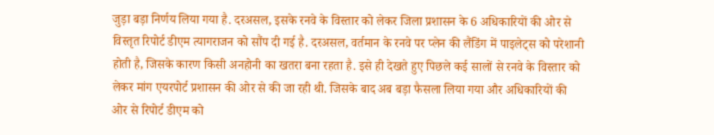जुड़ा बड़ा निर्णय लिया गया है. दरअसल, इसके रनवे के विस्तार को लेकर जिला प्रशासन के 6 अधिकारियों की ओर से विस्तृत रिपोर्ट डीएम त्यागराजन को सौंप दी गई है. दरअसल, वर्तमान के रनवे पर प्लेन की लैंडिंग में पाइलेट्स को परेशानी होती है, जिसके कारण किसी अनहोनी का खतरा बना रहता है. इसे ही देखते हुए पिछले कई सालों से रनवे के विस्तार को लेकर मांग एयरपोर्ट प्रशासन की ओर से की जा रही थी. जिसके बाद अब बड़ा फैसला लिया गया और अधिकारियों की ओर से रिपोर्ट डीएम को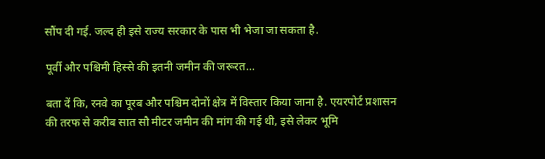सौंप दी गई. जल्द ही इसे राज्य सरकार के पास भी भेजा जा सकता है.

पूर्वी और पश्चिमी हिस्से की इतनी जमीन की जरूरत…

बता दें कि, रनवे का पूरब और पश्चिम दोनों क्षेत्र में विस्तार किया जाना है. एयरपोर्ट प्रशासन की तरफ से करीब सात सौ मीटर जमीन की मांग की गई थी, इसे लेकर भूमि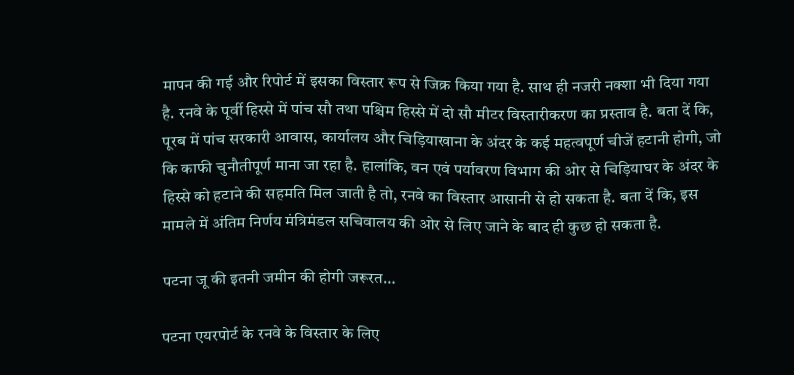मापन की गई और रिपोर्ट में इसका विस्तार रूप से जिक्र किया गया है. साथ ही नजरी नक्शा भी दिया गया है. रनवे के पूर्वी हिस्से में पांच सौ तथा पश्चिम हिस्से में दो सौ मीटर विस्तारीकरण का प्रस्ताव है. बता दें कि, पूरब में पांच सरकारी आवास, कार्यालय और चिड़ियाखाना के अंदर के कई महत्वपूर्ण चीजें हटानी होगी, जो कि काफी चुनौतीपूर्ण माना जा रहा है. हालांकि, वन एवं पर्यावरण विभाग की ओर से चिड़ियाघर के अंदर के हिस्से को हटाने की सहमति मिल जाती है तो, रनवे का विस्तार आसानी से हो सकता है. बता दें कि, इस मामले में अंतिम निर्णय मंत्रिमंडल सचिवालय की ओर से लिए जाने के बाद ही कुछ हो सकता है.

पटना जू की इतनी जमीन की होगी जरूरत…

पटना एयरपोर्ट के रनवे के विस्तार के लिए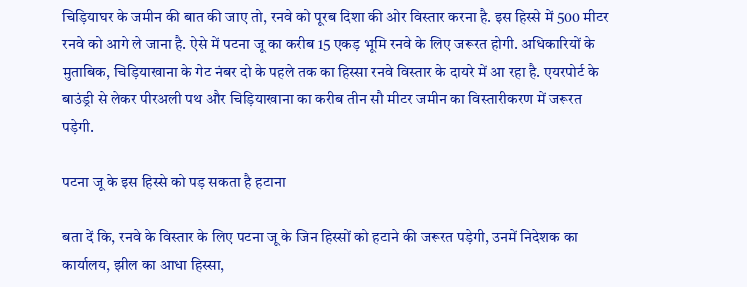चिड़ियाघर के जमीन की बात की जाए तो, रनवे को पूरब दिशा की ओर विस्तार करना है. इस हिस्से में 500 मीटर रनवे को आगे ले जाना है. ऐसे में पटना जू का करीब 15 एकड़ भूमि रनवे के लिए जरूरत होगी. अधिकारियों के मुताबिक, चिड़ियाखाना के गेट नंबर दो के पहले तक का हिस्सा रनवे विस्तार के दायरे में आ रहा है. एयरपोर्ट के बाउंड्री से लेकर पीरअली पथ और चिड़ियाखाना का करीब तीन सौ मीटर जमीन का विस्तारीकरण में जरूरत पड़ेगी.

पटना जू के इस हिस्से को पड़ सकता है हटाना

बता दें कि, रनवे के विस्तार के लिए पटना जू के जिन हिस्सों को हटाने की जरूरत पड़ेगी, उनमें निदेशक का कार्यालय, झील का आधा हिस्सा,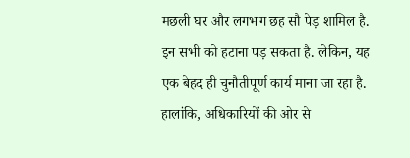मछली घर और लगभग छह सौ पेड़ शामिल है. इन सभी को हटाना पड़ सकता है. लेकिन, यह एक बेहद ही चुनौतीपूर्ण कार्य माना जा रहा है. हालांकि, अधिकारियों की ओर से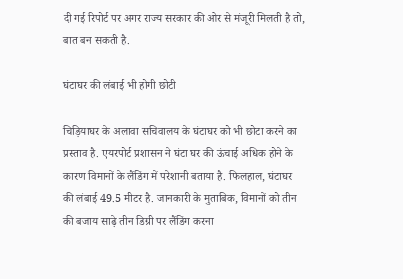दी गई रिपोर्ट पर अगर राज्य सरकार की ओर से मंजूरी मिलती है तो, बात बन सकती है.

घंटाघर की लंबाई भी होगी छोटी

चिड़ियाघर के अलावा सचिवालय के घंटाघर को भी छोटा करने का प्रस्ताव है. एयरपोर्ट प्रशासन ने घंटा घर की ऊंचाई अधिक होने के कारण विमानों के लैंडिंग में परेशानी बताया है. फिलहाल, घंटाघर की लंबाई 49.5 मीटर है. जानकारी के मुताबिक, विमानों को तीन की बजाय साढ़े तीन डिग्री पर लैंडिंग करना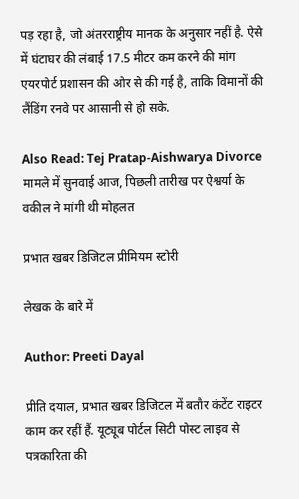पड़ रहा है, जो अंतरराष्ट्रीय मानक के अनुसार नहीं है. ऐसे में घंटाघर की लंबाई 17.5 मीटर कम करने की मांग एयरपोर्ट प्रशासन की ओर से की गई है, ताकि विमानों की लैंडिंग रनवे पर आसानी से हो सके.

Also Read: Tej Pratap-Aishwarya Divorce मामले में सुनवाई आज, पिछली तारीख पर ऐश्वर्या के वकील ने मांगी थी मोहलत

प्रभात खबर डिजिटल प्रीमियम स्टोरी

लेखक के बारे में

Author: Preeti Dayal

प्रीति दयाल, प्रभात खबर डिजिटल में बतौर कंटेंट राइटर काम कर रहीं हैं. यूट्यूब पोर्टल सिटी पोस्ट लाइव से पत्रकारिता की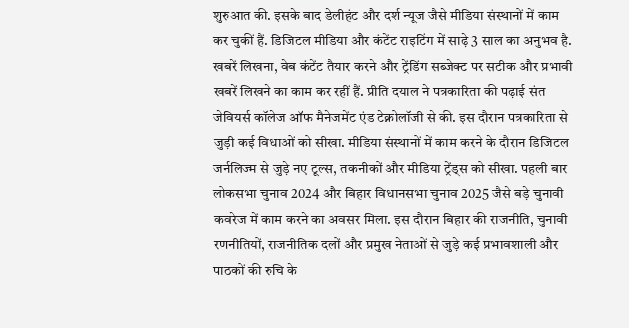शुरुआत की. इसके बाद डेलीहंट और दर्श न्यूज जैसे मीडिया संस्थानों में काम कर चुकीं हैं. डिजिटल मीडिया और कंटेंट राइटिंग में साढ़े 3 साल का अनुभव है. खबरें लिखना, वेब कंटेंट तैयार करने और ट्रेंडिंग सब्जेक्ट पर सटीक और प्रभावी खबरें लिखने का काम कर रहीं हैं. प्रीति दयाल ने पत्रकारिता की पढ़ाई संत जेवियर्स कॉलेज ऑफ मैनेजमेंट एंड टेक्नोलॉजी से की. इस दौरान पत्रकारिता से जुड़ी कई विधाओं को सीखा. मीडिया संस्थानों में काम करने के दौरान डिजिटल जर्नलिज्म से जुड़े नए टूल्स, तकनीकों और मीडिया ट्रेंड्स को सीखा. पहली बार लोकसभा चुनाव 2024 और बिहार विधानसभा चुनाव 2025 जैसे बड़े चुनावी कवरेज में काम करने का अवसर मिला. इस दौरान बिहार की राजनीति, चुनावी रणनीतियों, राजनीतिक दलों और प्रमुख नेताओं से जुड़े कई प्रभावशाली और पाठकों की रुचि के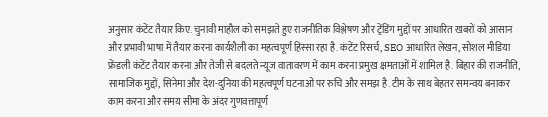अनुसार कंटेंट तैयार किए. चुनावी माहौल को समझते हुए राजनीतिक विश्लेषण और ट्रेंडिंग मुद्दों पर आधारित खबरों को आसान और प्रभावी भाषा में तैयार करना कार्यशैली का महत्वपूर्ण हिस्सा रहा है. कंटेंट रिसर्च, SEO आधारित लेखन, सोशल मीडिया फ्रेंडली कंटेंट तैयार करना और तेजी से बदलते न्यूज वातावरण में काम करना प्रमुख क्षमताओं में शामिल है. बिहार की राजनीति, सामाजिक मुद्दों, सिनेमा और देश-दुनिया की महत्वपूर्ण घटनाओं पर रुचि और समझ है. टीम के साथ बेहतर समन्वय बनाकर काम करना और समय सीमा के अंदर गुणवत्तापूर्ण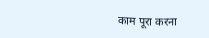काम पूरा करना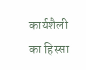कार्यशैली का हिस्सा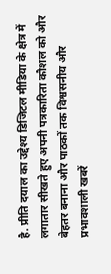है. प्रीति दयाल का उद्देश्य डिजिटल मीडिया के क्षेत्र में लगातार सीखते हुए अपनी पत्रकारिता कौशल को और बेहतर बनाना और पाठकों तक विश्वसनीय और प्रभावशाली खबरें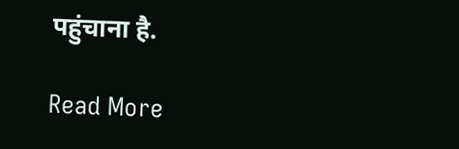पहुंचाना है.

Read More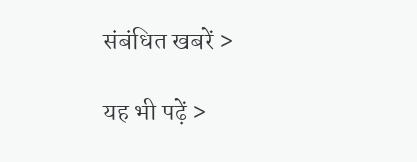संबंधित खबरें >

यह भी पढ़ें >